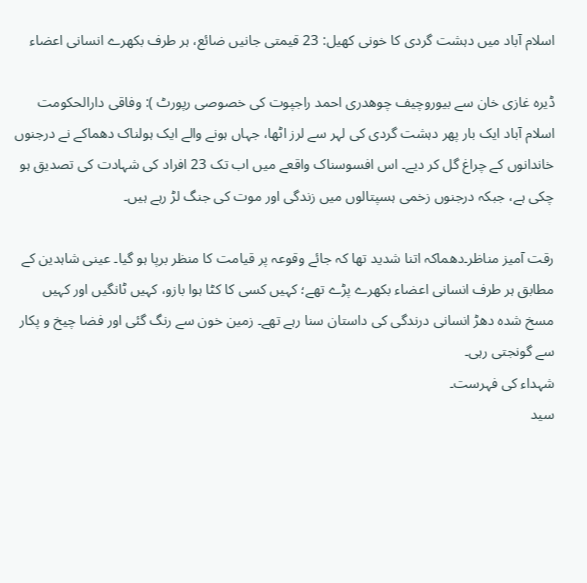اسلام آباد میں دہشت گردی کا خونی کھیل: 23 قیمتی جانیں ضائع، ہر طرف بکھرے انسانی اعضاء

ڈیرہ غازی خان سے بیوروچیف چوھدری احمد راجپوت کی خصوصی رپورٹ ): وفاقی دارالحکومت اسلام آباد ایک بار پھر دہشت گردی کی لہر سے لرز اٹھا، جہاں ہونے والے ایک ہولناک دھماکے نے درجنوں خاندانوں کے چراغ گل کر دیے۔ اس افسوسناک واقعے میں اب تک 23 افراد کی شہادت کی تصدیق ہو چکی ہے، جبکہ درجنوں زخمی ہسپتالوں میں زندگی اور موت کی جنگ لڑ رہے ہیں۔

رقت آمیز مناظر۔دھماکہ اتنا شدید تھا کہ جائے وقوعہ پر قیامت کا منظر برپا ہو گیا۔ عینی شاہدین کے مطابق ہر طرف انسانی اعضاء بکھرے پڑے تھے؛ کہیں کسی کا کٹا ہوا بازو، کہیں ٹانگیں اور کہیں مسخ شدہ دھڑ انسانی درندگی کی داستان سنا رہے تھے۔ زمین خون سے رنگ گئی اور فضا چیخ و پکار سے گونجتی رہی۔
شہداء کی فہرست۔
سید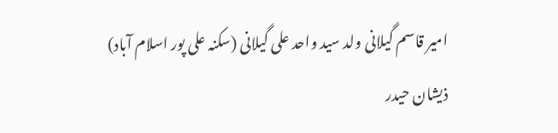امیر قاسم گیلانی ولد سید واحد علی گیلانی (سکنہ علی پور اسلام آباد)
ذیشان حیدر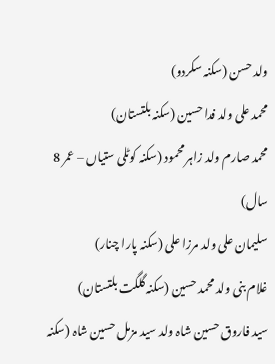ولد حسن (سکنہ سکردو)
محمد علی ولد فدا حسین (سکنہ بلتستان)
محمد صارم ولد زاہر محمود (سکنہ کوٹلی ستیاں – عمر 8 سال)
سلیمان علی ولد مرزا علی (سکنہ پارا چنار)
غلام بنی ولد محمد حسین (سکنہ گلگت بلتستان)
سید فاروق حسین شاہ ولد سید مزمل حسین شاہ (سکنہ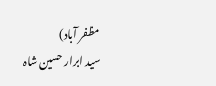مظفر آباد)
سید ابرار حسین شاہ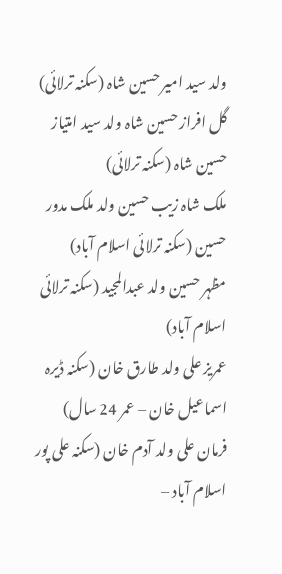ولد سید امیر حسین شاہ (سکنہ ترلائی)
گل افراز حسین شاہ ولد سید امتیاز حسین شاہ (سکنہ ترلائی)
ملک شاہ زیب حسین ولد ملک مدور حسین (سکنہ ترلائی اسلام آباد)
مظہر حسین ولد عبدالمجید (سکنہ ترلائی اسلام آباد)
عمریز علی ولد طارق خان (سکنہ ڈیرہ اسماعیل خان – عمر 24 سال)
فرمان علی ولد آدم خان (سکنہ علی پور اسلام آباد –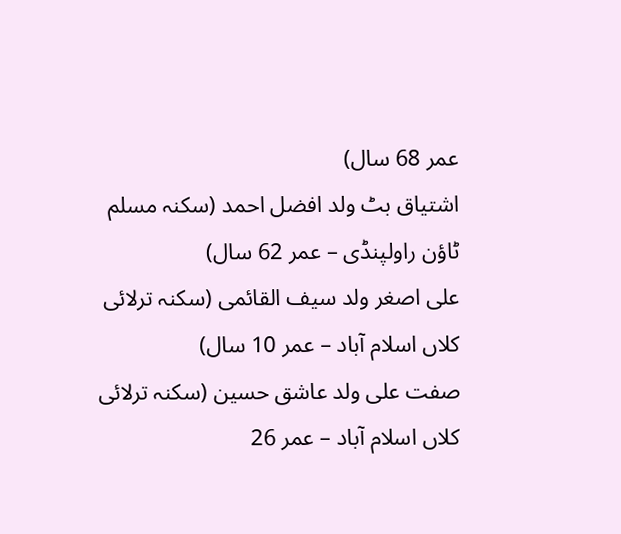عمر 68 سال)
اشتیاق بٹ ولد افضل احمد (سکنہ مسلم ٹاؤن راولپنڈی – عمر 62 سال)
علی اصغر ولد سیف القائمی (سکنہ ترلائی کلاں اسلام آباد – عمر 10 سال)
صفت علی ولد عاشق حسین (سکنہ ترلائی کلاں اسلام آباد – عمر 26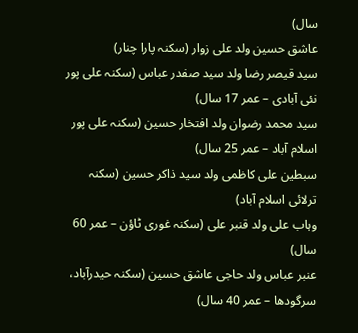سال)
عاشق حسین ولد علی زوار (سکنہ پارا چنار)
سید قیصر رضا ولد سید صفدر عباس (سکنہ علی پور نئی آبادی – عمر 17 سال)
سید محمد رضوان ولد افتخار حسین (سکنہ علی پور اسلام آباد – عمر 25 سال)
سبطین علی کاظمی ولد سید ذاکر حسین (سکنہ ترلائی اسلام آباد)
وہاب علی ولد قنبر علی (سکنہ غوری ٹاؤن – عمر 60 سال)
عنبر عباس ولد حاجی عاشق حسین (سکنہ حیدرآباد، سرگودھا – عمر 40 سال)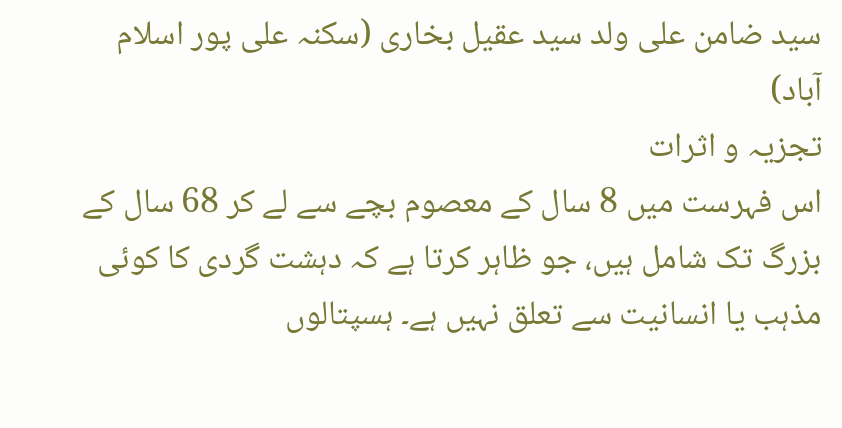سید ضامن علی ولد سید عقیل بخاری (سکنہ علی پور اسلام آباد)
تجزیہ و اثرات
اس فہرست میں 8 سال کے معصوم بچے سے لے کر 68 سال کے بزرگ تک شامل ہیں، جو ظاہر کرتا ہے کہ دہشت گردی کا کوئی مذہب یا انسانیت سے تعلق نہیں ہے۔ ہسپتالوں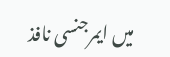میں ایمرجنسی نافذ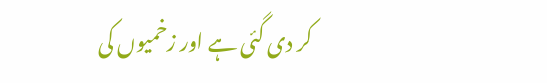کر دی گئی ہے اور زخمیوں کی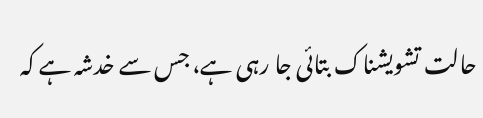حالت تشویشناک بتائی جا رہی ہے، جس سے خدشہ ہے کہ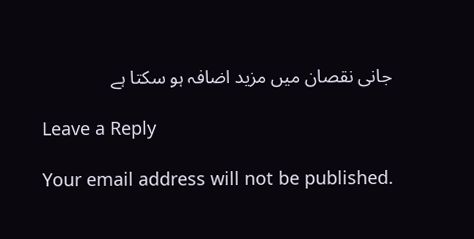جانی نقصان میں مزید اضافہ ہو سکتا ہے

Leave a Reply

Your email address will not be published.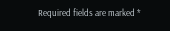Required fields are marked *